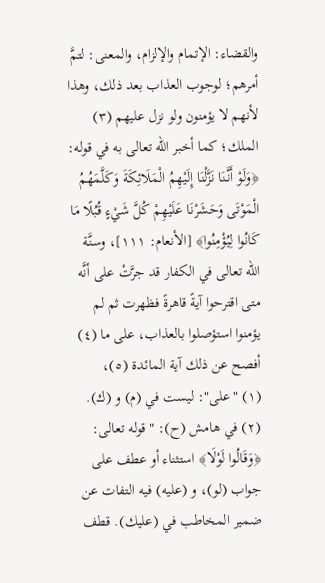والقضاء: الإتمام والإلزام، والمعنى: لتمَّ أمرهم؛ لوجوب العذاب بعد ذلك، وهذا لأنهم لا يؤمنون ولو نزل عليهم (٣) الملك؛ كما أخبر الله تعالى به في قوله: ﴿وَلَوْ أَنَّنَا نَزَّلْنَا إِلَيْهِمُ الْمَلَائِكَةَ وَكَلَّمَهُمُ الْمَوْتَى وَحَشَرْنَا عَلَيْهِمْ كُلَّ شَيْءٍ قُبُلًا مَا كَانُوا لِيُؤْمِنُوا﴾ [الأنعام: ١١١]، وسنَّة الله تعالى في الكفار قد جرَّتْ على أنَّه متى اقترحوا آيةً قاهرةً فظهرت ثم لم يؤمنوا استؤصلوا بالعذاب، على ما (٤) أفصح عن ذلك آية المائدة (٥)،
(١) "على": ليست في (م) و (ك). (٢) في هامش (ح): "قوله تعالى: ﴿وَقَالُوا لَوْلَا﴾ استثناء أو عطف على جواب (لو)، و (عليه) فيه التفات عن ضمير المخاطب في (عليك). قطف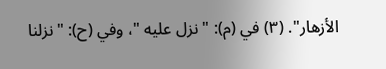الأزهار". (٣) في (م): " نزل عليه "، وفي (ح): "نزلنا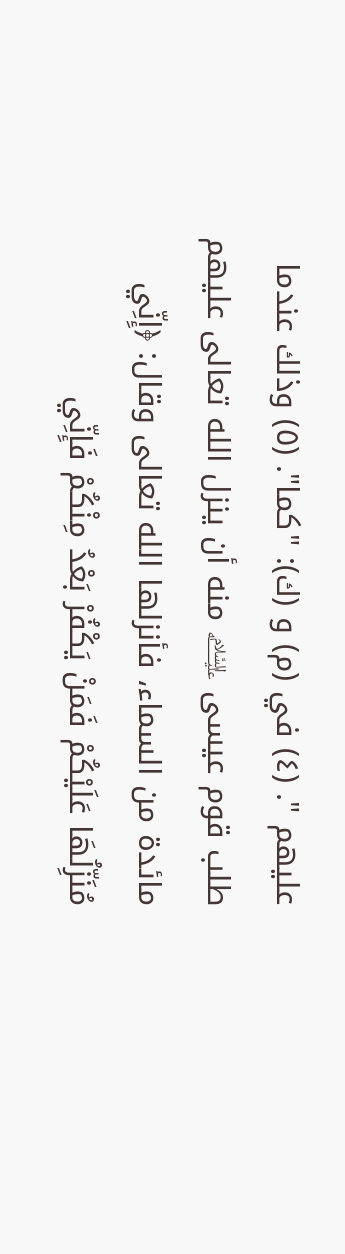عليهم ". (٤) في (م) و (ك): "كما". (٥) وذلك عندما طلب قوم عيسى ﵇ منه أن ينزل الله تعالى عليهم مائدة من السماء، فأنزلها الله تعالى وقال: ﴿إِنِّي مُنَزِّلُهَا عَلَيْكُمْ فَمَنْ يَكْفُرْ بَعْدُ مِنْكُمْ فَإِنِّي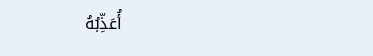أُعَذِّبُهُ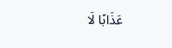عَذَابًا لَا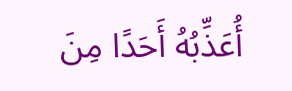أُعَذِّبُهُ أَحَدًا مِنَ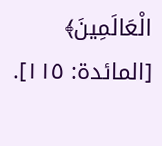الْعَالَمِينَ﴾ [المائدة: ١١٥].